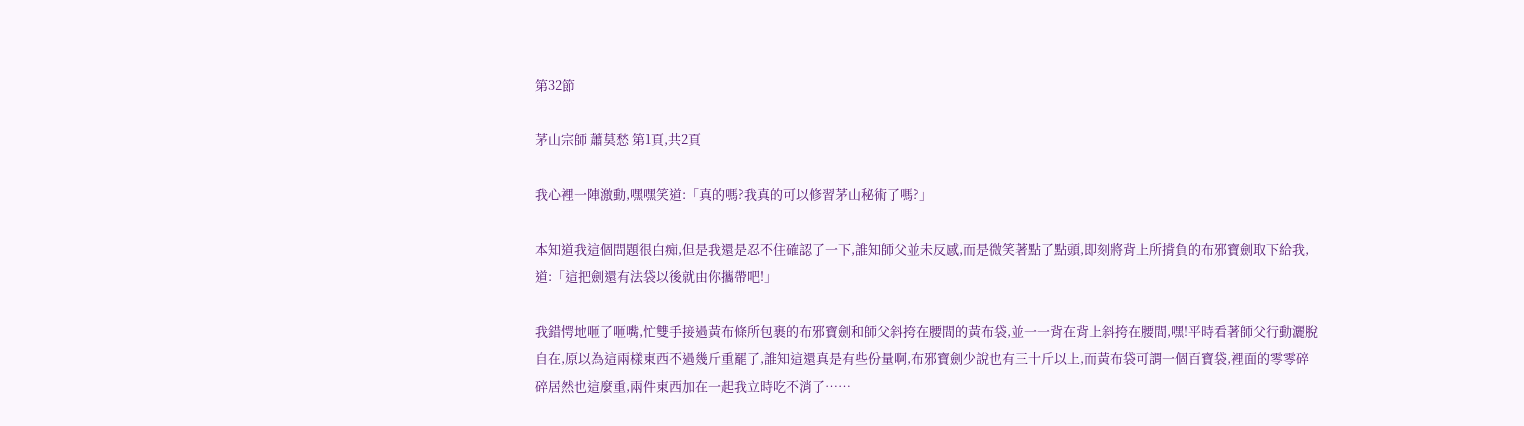第32節

茅山宗師 蕭莫愁 第1頁,共2頁

我心裡一陣激動,嘿嘿笑道:「真的嗎?我真的可以修習茅山秘術了嗎?」

本知道我這個問題很白痴,但是我還是忍不住確認了一下,誰知師父並未反感,而是微笑著點了點頭,即刻將背上所揹負的布邪寶劍取下給我,道:「這把劍還有法袋以後就由你攜帶吧!」

我錯愕地咂了咂嘴,忙雙手接過黃布條所包裹的布邪寶劍和師父斜挎在腰間的黃布袋,並一一背在背上斜挎在腰間,嘿!平時看著師父行動灑脫自在,原以為這兩樣東西不過幾斤重罷了,誰知這還真是有些份量啊,布邪寶劍少說也有三十斤以上,而黃布袋可謂一個百寶袋,裡面的零零碎碎居然也這麼重,兩件東西加在一起我立時吃不消了……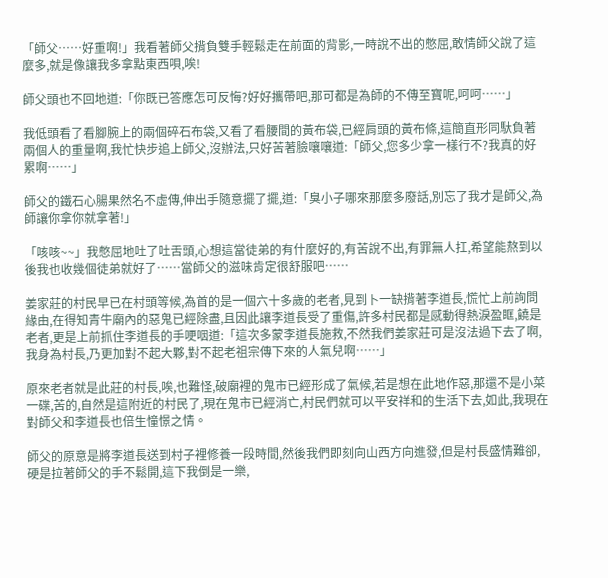「師父……好重啊!」我看著師父揹負雙手輕鬆走在前面的背影,一時說不出的憋屈,敢情師父說了這麼多,就是像讓我多拿點東西唄,唉!

師父頭也不回地道:「你既已答應怎可反悔?好好攜帶吧,那可都是為師的不傳至寶呢,呵呵……」

我低頭看了看腳腕上的兩個碎石布袋,又看了看腰間的黃布袋,已經肩頭的黃布條,這簡直形同馱負著兩個人的重量啊,我忙快步追上師父,沒辦法,只好苦著臉嚷嚷道:「師父,您多少拿一樣行不?我真的好累啊……」

師父的鐵石心腸果然名不虛傳,伸出手隨意擺了擺,道:「臭小子哪來那麼多廢話,別忘了我才是師父,為師讓你拿你就拿著!」

「咳咳~~」我憋屈地吐了吐舌頭,心想這當徒弟的有什麼好的,有苦說不出,有罪無人扛,希望能熬到以後我也收幾個徒弟就好了……當師父的滋味肯定很舒服吧……

姜家莊的村民早已在村頭等候,為首的是一個六十多歲的老者,見到卜一缺揹著李道長,慌忙上前詢問緣由,在得知青牛廟內的惡鬼已經除盡,且因此讓李道長受了重傷,許多村民都是感動得熱淚盈眶,饒是老者,更是上前抓住李道長的手哽咽道:「這次多蒙李道長施救,不然我們姜家莊可是沒法過下去了啊,我身為村長,乃更加對不起大夥,對不起老祖宗傳下來的人氣兒啊……」

原來老者就是此莊的村長,唉,也難怪,破廟裡的鬼市已經形成了氣候,若是想在此地作惡,那還不是小菜一碟,苦的,自然是這附近的村民了,現在鬼市已經消亡,村民們就可以平安祥和的生活下去,如此,我現在對師父和李道長也倍生憧憬之情。

師父的原意是將李道長送到村子裡修養一段時間,然後我們即刻向山西方向進發,但是村長盛情難卻,硬是拉著師父的手不鬆開,這下我倒是一樂,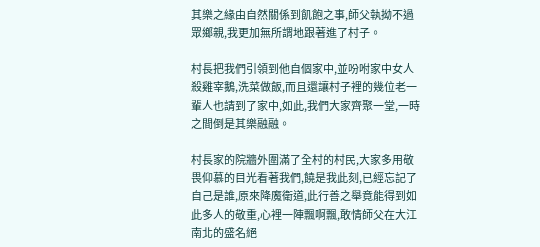其樂之緣由自然關係到飢飽之事,師父執拗不過眾鄉親,我更加無所謂地跟著進了村子。

村長把我們引領到他自個家中,並吩咐家中女人殺雞宰鵝,洗菜做飯,而且還讓村子裡的幾位老一輩人也請到了家中,如此,我們大家齊聚一堂,一時之間倒是其樂融融。

村長家的院牆外圍滿了全村的村民,大家多用敬畏仰慕的目光看著我們,饒是我此刻,已經忘記了自己是誰,原來降魔衛道,此行善之舉竟能得到如此多人的敬重,心裡一陣飄啊飄,敢情師父在大江南北的盛名絕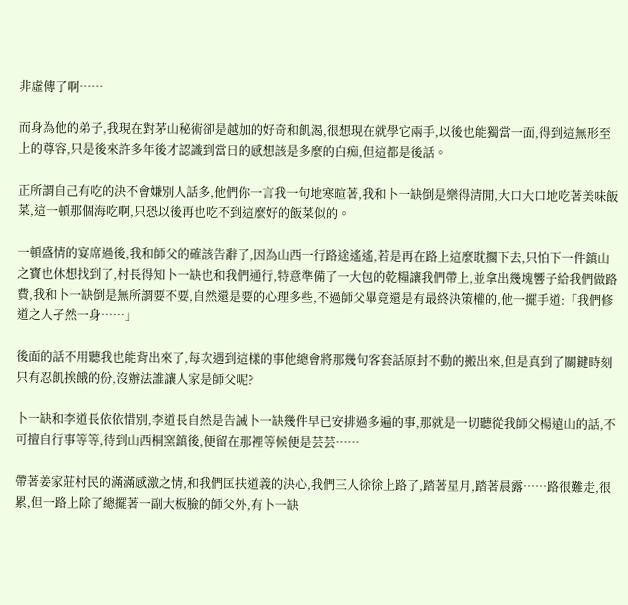非虛傳了啊……

而身為他的弟子,我現在對茅山秘術卻是越加的好奇和飢渴,很想現在就學它兩手,以後也能獨當一面,得到這無形至上的尊容,只是後來許多年後才認識到當日的感想該是多麼的白痴,但這都是後話。

正所謂自己有吃的決不會嫌別人話多,他們你一言我一句地寒暄著,我和卜一缺倒是樂得清閒,大口大口地吃著美味飯菜,這一頓那個海吃啊,只恐以後再也吃不到這麼好的飯菜似的。

一頓盛情的宴席過後,我和師父的確該告辭了,因為山西一行路途遙遙,若是再在路上這麼耽擱下去,只怕下一件鎮山之寶也休想找到了,村長得知卜一缺也和我們通行,特意準備了一大包的乾糧讓我們帶上,並拿出幾塊響子給我們做路費,我和卜一缺倒是無所謂要不要,自然還是要的心理多些,不過師父畢竟還是有最終決策權的,他一擺手道:「我們修道之人孑然一身……」

後面的話不用聽我也能背出來了,每次遇到這樣的事他總會將那幾句客套話原封不動的搬出來,但是真到了關鍵時刻只有忍飢挨餓的份,沒辦法誰讓人家是師父呢?

卜一缺和李道長依依惜別,李道長自然是告誡卜一缺幾件早已安排過多遍的事,那就是一切聽從我師父楊遠山的話,不可擅自行事等等,待到山西桐窯鎮後,便留在那裡等候便是芸芸……

帶著姜家莊村民的滿滿感激之情,和我們匡扶道義的決心,我們三人徐徐上路了,踏著星月,踏著晨露……路很難走,很累,但一路上除了總擺著一副大板臉的師父外,有卜一缺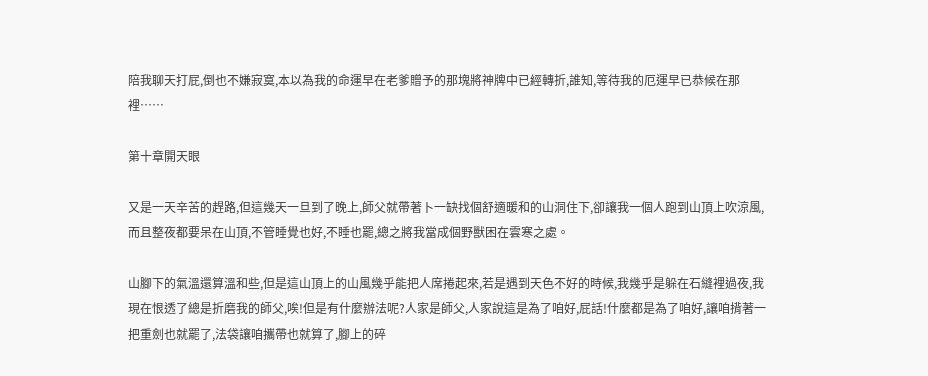陪我聊天打屁,倒也不嫌寂寞,本以為我的命運早在老爹贈予的那塊將神牌中已經轉折,誰知,等待我的厄運早已恭候在那裡……

第十章開天眼

又是一天辛苦的趕路,但這幾天一旦到了晚上,師父就帶著卜一缺找個舒適暖和的山洞住下,卻讓我一個人跑到山頂上吹涼風,而且整夜都要呆在山頂,不管睡覺也好,不睡也罷,總之將我當成個野獸困在雲寒之處。

山腳下的氣溫還算溫和些,但是這山頂上的山風幾乎能把人席捲起來,若是遇到天色不好的時候,我幾乎是躲在石縫裡過夜,我現在恨透了總是折磨我的師父,唉!但是有什麼辦法呢?人家是師父,人家說這是為了咱好,屁話!什麼都是為了咱好,讓咱揹著一把重劍也就罷了,法袋讓咱攜帶也就算了,腳上的碎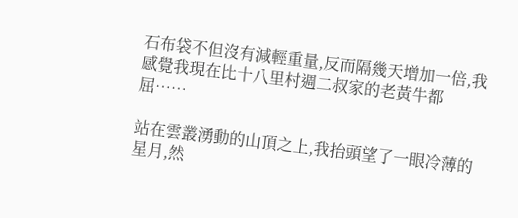石布袋不但沒有減輕重量,反而隔幾天增加一倍,我感覺我現在比十八里村週二叔家的老黃牛都屈……

站在雲叢湧動的山頂之上,我抬頭望了一眼冷薄的星月,然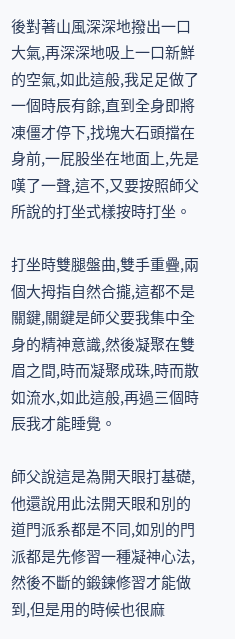後對著山風深深地撥出一口大氣,再深深地吸上一口新鮮的空氣,如此這般,我足足做了一個時辰有餘,直到全身即將凍僵才停下,找塊大石頭擋在身前,一屁股坐在地面上,先是嘆了一聲,這不,又要按照師父所說的打坐式樣按時打坐。

打坐時雙腿盤曲,雙手重疊,兩個大拇指自然合攏,這都不是關鍵,關鍵是師父要我集中全身的精神意識,然後凝聚在雙眉之間,時而凝聚成珠,時而散如流水,如此這般,再過三個時辰我才能睡覺。

師父說這是為開天眼打基礎,他還說用此法開天眼和別的道門派系都是不同,如別的門派都是先修習一種凝神心法,然後不斷的鍛鍊修習才能做到,但是用的時候也很麻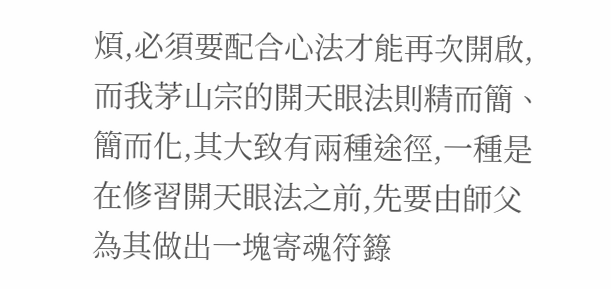煩,必須要配合心法才能再次開啟,而我茅山宗的開天眼法則精而簡、簡而化,其大致有兩種途徑,一種是在修習開天眼法之前,先要由師父為其做出一塊寄魂符籙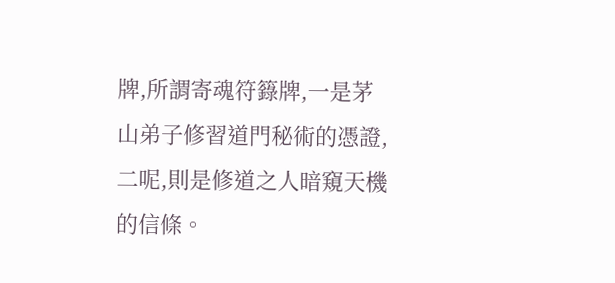牌,所謂寄魂符籙牌,一是茅山弟子修習道門秘術的憑證,二呢,則是修道之人暗窺天機的信條。